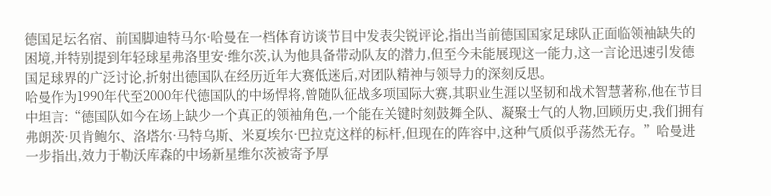德国足坛名宿、前国脚迪特马尔·哈曼在一档体育访谈节目中发表尖锐评论,指出当前德国国家足球队正面临领袖缺失的困境,并特别提到年轻球星弗洛里安·维尔茨,认为他具备带动队友的潜力,但至今未能展现这一能力,这一言论迅速引发德国足球界的广泛讨论,折射出德国队在经历近年大赛低迷后,对团队精神与领导力的深刻反思。
哈曼作为1990年代至2000年代德国队的中场悍将,曾随队征战多项国际大赛,其职业生涯以坚韧和战术智慧著称,他在节目中坦言:“德国队如今在场上缺少一个真正的领袖角色,一个能在关键时刻鼓舞全队、凝聚士气的人物,回顾历史,我们拥有弗朗茨·贝肯鲍尔、洛塔尔·马特乌斯、米夏埃尔·巴拉克这样的标杆,但现在的阵容中,这种气质似乎荡然无存。”哈曼进一步指出,效力于勒沃库森的中场新星维尔茨被寄予厚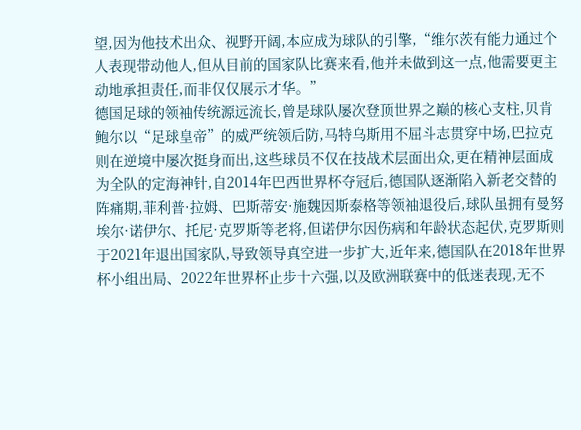望,因为他技术出众、视野开阔,本应成为球队的引擎,“维尔茨有能力通过个人表现带动他人,但从目前的国家队比赛来看,他并未做到这一点,他需要更主动地承担责任,而非仅仅展示才华。”
德国足球的领袖传统源远流长,曾是球队屡次登顶世界之巅的核心支柱,贝肯鲍尔以“足球皇帝”的威严统领后防,马特乌斯用不屈斗志贯穿中场,巴拉克则在逆境中屡次挺身而出,这些球员不仅在技战术层面出众,更在精神层面成为全队的定海神针,自2014年巴西世界杯夺冠后,德国队逐渐陷入新老交替的阵痛期,菲利普·拉姆、巴斯蒂安·施魏因斯泰格等领袖退役后,球队虽拥有曼努埃尔·诺伊尔、托尼·克罗斯等老将,但诺伊尔因伤病和年龄状态起伏,克罗斯则于2021年退出国家队,导致领导真空进一步扩大,近年来,德国队在2018年世界杯小组出局、2022年世界杯止步十六强,以及欧洲联赛中的低迷表现,无不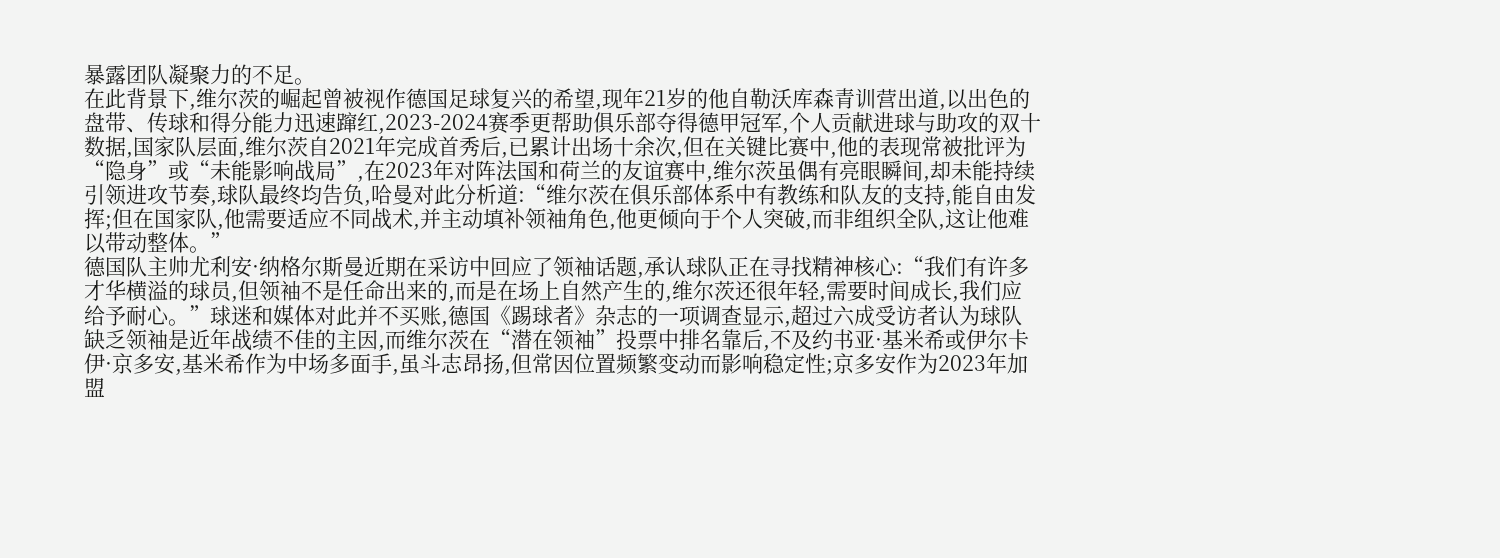暴露团队凝聚力的不足。
在此背景下,维尔茨的崛起曾被视作德国足球复兴的希望,现年21岁的他自勒沃库森青训营出道,以出色的盘带、传球和得分能力迅速蹿红,2023-2024赛季更帮助俱乐部夺得德甲冠军,个人贡献进球与助攻的双十数据,国家队层面,维尔茨自2021年完成首秀后,已累计出场十余次,但在关键比赛中,他的表现常被批评为“隐身”或“未能影响战局”,在2023年对阵法国和荷兰的友谊赛中,维尔茨虽偶有亮眼瞬间,却未能持续引领进攻节奏,球队最终均告负,哈曼对此分析道:“维尔茨在俱乐部体系中有教练和队友的支持,能自由发挥;但在国家队,他需要适应不同战术,并主动填补领袖角色,他更倾向于个人突破,而非组织全队,这让他难以带动整体。”
德国队主帅尤利安·纳格尔斯曼近期在采访中回应了领袖话题,承认球队正在寻找精神核心:“我们有许多才华横溢的球员,但领袖不是任命出来的,而是在场上自然产生的,维尔茨还很年轻,需要时间成长,我们应给予耐心。”球迷和媒体对此并不买账,德国《踢球者》杂志的一项调查显示,超过六成受访者认为球队缺乏领袖是近年战绩不佳的主因,而维尔茨在“潜在领袖”投票中排名靠后,不及约书亚·基米希或伊尔卡伊·京多安,基米希作为中场多面手,虽斗志昂扬,但常因位置频繁变动而影响稳定性;京多安作为2023年加盟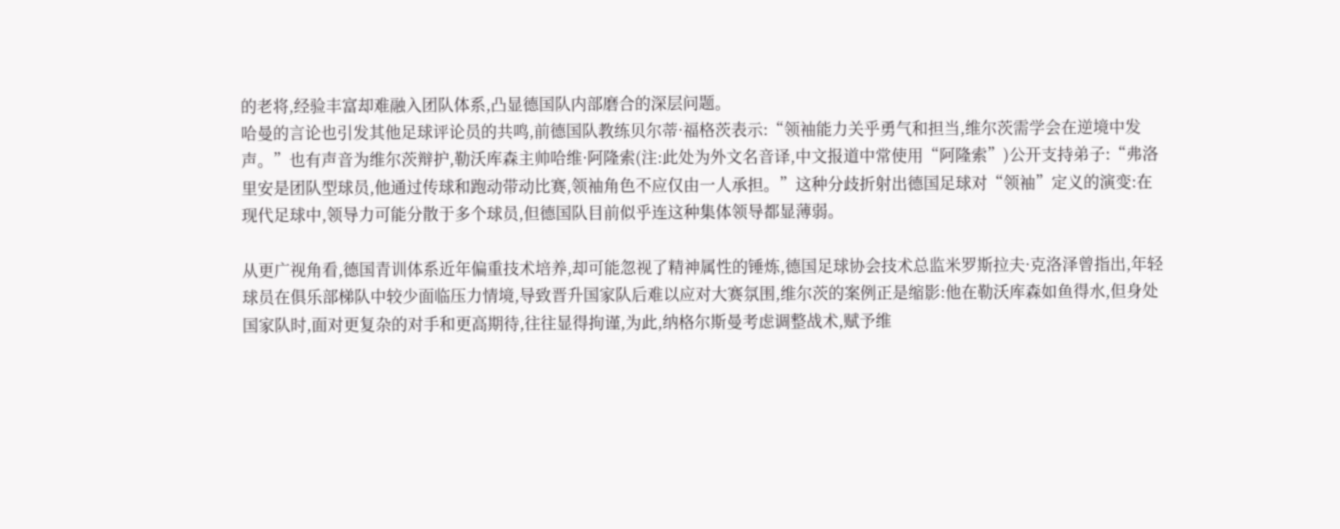的老将,经验丰富却难融入团队体系,凸显德国队内部磨合的深层问题。
哈曼的言论也引发其他足球评论员的共鸣,前德国队教练贝尔蒂·福格茨表示:“领袖能力关乎勇气和担当,维尔茨需学会在逆境中发声。”也有声音为维尔茨辩护,勒沃库森主帅哈维·阿隆索(注:此处为外文名音译,中文报道中常使用“阿隆索”)公开支持弟子:“弗洛里安是团队型球员,他通过传球和跑动带动比赛,领袖角色不应仅由一人承担。”这种分歧折射出德国足球对“领袖”定义的演变:在现代足球中,领导力可能分散于多个球员,但德国队目前似乎连这种集体领导都显薄弱。

从更广视角看,德国青训体系近年偏重技术培养,却可能忽视了精神属性的锤炼,德国足球协会技术总监米罗斯拉夫·克洛泽曾指出,年轻球员在俱乐部梯队中较少面临压力情境,导致晋升国家队后难以应对大赛氛围,维尔茨的案例正是缩影:他在勒沃库森如鱼得水,但身处国家队时,面对更复杂的对手和更高期待,往往显得拘谨,为此,纳格尔斯曼考虑调整战术,赋予维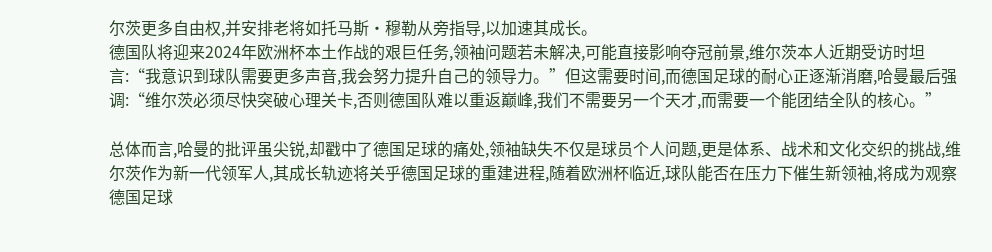尔茨更多自由权,并安排老将如托马斯·穆勒从旁指导,以加速其成长。
德国队将迎来2024年欧洲杯本土作战的艰巨任务,领袖问题若未解决,可能直接影响夺冠前景,维尔茨本人近期受访时坦言:“我意识到球队需要更多声音,我会努力提升自己的领导力。”但这需要时间,而德国足球的耐心正逐渐消磨,哈曼最后强调:“维尔茨必须尽快突破心理关卡,否则德国队难以重返巅峰,我们不需要另一个天才,而需要一个能团结全队的核心。”

总体而言,哈曼的批评虽尖锐,却戳中了德国足球的痛处,领袖缺失不仅是球员个人问题,更是体系、战术和文化交织的挑战,维尔茨作为新一代领军人,其成长轨迹将关乎德国足球的重建进程,随着欧洲杯临近,球队能否在压力下催生新领袖,将成为观察德国足球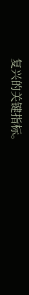复兴的关键指标。